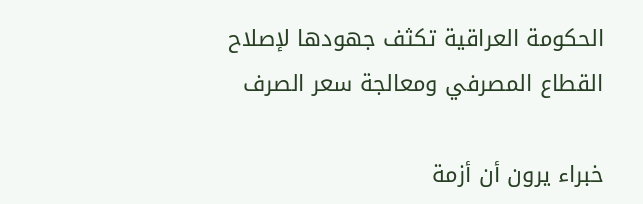الحكومة العراقية تكثف جهودها لإصلاح القطاع المصرفي ومعالجة سعر الصرف

خبراء يرون أن أزمة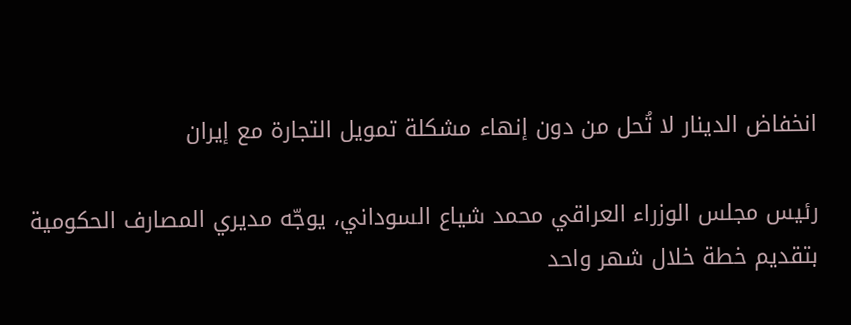انخفاض الدينار لا تُحل من دون إنهاء مشكلة تمويل التجارة مع إيران

رئيس مجلس الوزراء العراقي محمد شياع السوداني، يوجّه مديري المصارف الحكومية بتقديم خطة خلال شهر واحد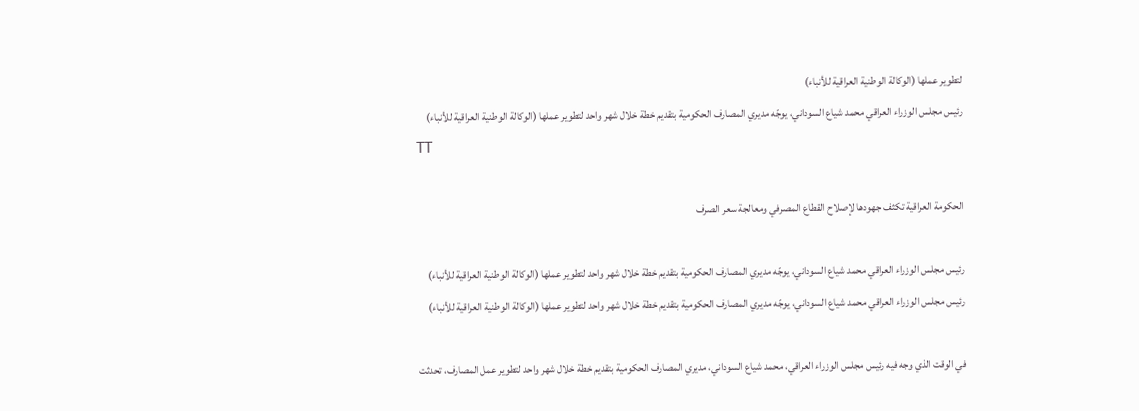لتطوير عملها (الوكالة الوطنية العراقية للأنباء)
رئيس مجلس الوزراء العراقي محمد شياع السوداني، يوجّه مديري المصارف الحكومية بتقديم خطة خلال شهر واحد لتطوير عملها (الوكالة الوطنية العراقية للأنباء)
TT

الحكومة العراقية تكثف جهودها لإصلاح القطاع المصرفي ومعالجة سعر الصرف

رئيس مجلس الوزراء العراقي محمد شياع السوداني، يوجّه مديري المصارف الحكومية بتقديم خطة خلال شهر واحد لتطوير عملها (الوكالة الوطنية العراقية للأنباء)
رئيس مجلس الوزراء العراقي محمد شياع السوداني، يوجّه مديري المصارف الحكومية بتقديم خطة خلال شهر واحد لتطوير عملها (الوكالة الوطنية العراقية للأنباء)

في الوقت الذي وجه فيه رئيس مجلس الوزراء العراقي، محمد شياع السوداني، مديري المصارف الحكومية بتقديم خطة خلال شهر واحد لتطوير عمل المصارف، تحدثت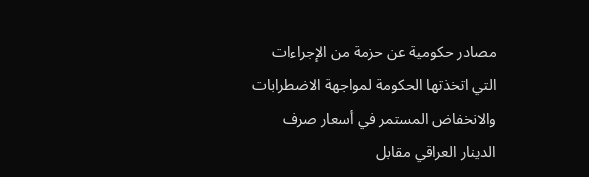مصادر حكومية عن حزمة من الإجراءات التي اتخذتها الحكومة لمواجهة الاضطرابات والانخفاض المستمر في أسعار صرف الدينار العراقي مقابل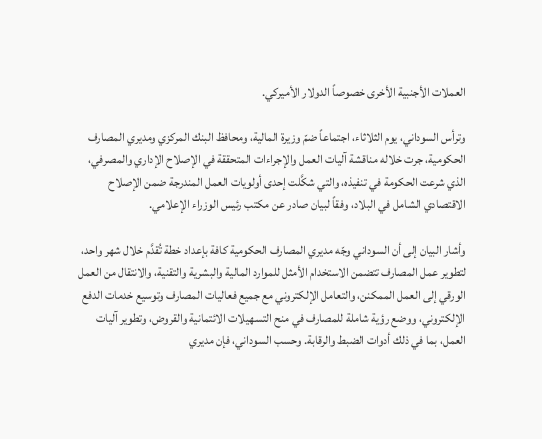العملات الأجنبية الأخرى خصوصاً الدولار الأميركي.

وترأس السوداني، يوم الثلاثاء، اجتماعاً ضمّ وزيرة المالية، ومحافظ البنك المركزي ومديري المصارف الحكومية، جرت خلاله مناقشة آليات العمل والإجراءات المتحققة في الإصلاح الإداري والمصرفي، الذي شرعت الحكومة في تنفيذه، والتي شكَّلت إحدى أولويات العمل المندرجة ضمن الإصلاح الاقتصادي الشامل في البلاد، وفقاً لبيان صادر عن مكتب رئيس الوزراء الإعلامي.

وأشار البيان إلى أن السوداني وجّه مديري المصارف الحكومية كافة بإعداد خطة تُقدَّم خلال شهر واحد، لتطوير عمل المصارف تتضمن الاستخدام الأمثل للموارد المالية والبشرية والتقنية، والانتقال من العمل الورقي إلى العمل الممكنن، والتعامل الإلكتروني مع جميع فعاليات المصارف وتوسيع خدمات الدفع الإلكتروني، ووضع رؤية شاملة للمصارف في منح التسهيلات الائتمانية والقروض، وتطوير آليات العمل، بما في ذلك أدوات الضبط والرقابة. وحسب السوداني، فإن مديري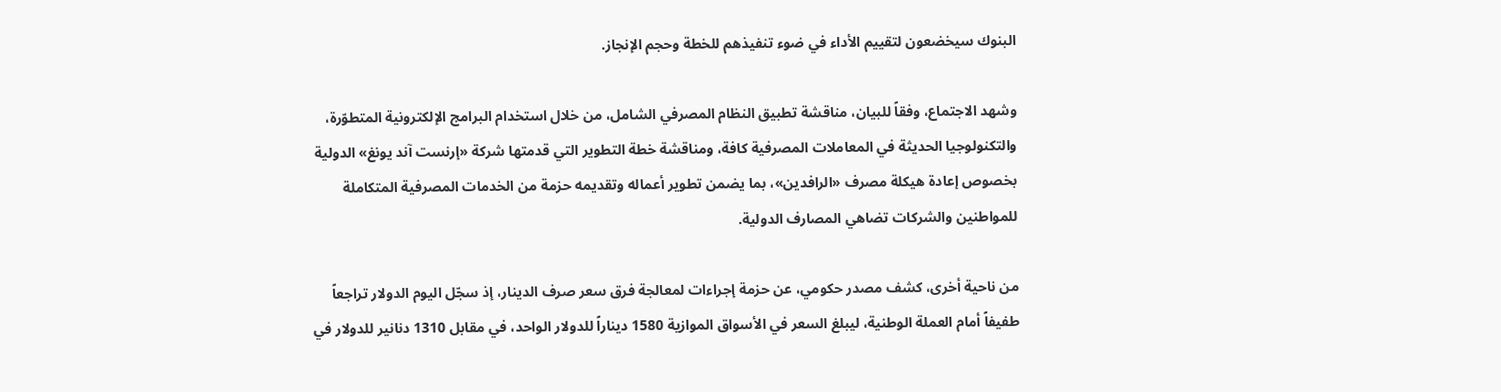البنوك سيخضعون لتقييم الأداء في ضوء تنفيذهم للخطة وحجم الإنجاز.

وشهد الاجتماع، وفقاً للبيان، مناقشة تطبيق النظام المصرفي الشامل، من خلال استخدام البرامج الإلكترونية المتطوّرة، والتكنولوجيا الحديثة في المعاملات المصرفية كافة، ومناقشة خطة التطوير التي قدمتها شركة «إرنست آند يونغ» الدولية بخصوص إعادة هيكلة مصرف «الرافدين»، بما يضمن تطوير أعماله وتقديمه حزمة من الخدمات المصرفية المتكاملة للمواطنين والشركات تضاهي المصارف الدولية.

من ناحية أخرى، كشف مصدر حكومي، عن حزمة إجراءات لمعالجة فرق سعر صرف الدينار، إذ سجّل اليوم الدولار تراجعاً طفيفاً أمام العملة الوطنية، ليبلغ السعر في الأسواق الموازية 1580 ديناراً للدولار الواحد، في مقابل 1310 دنانير للدولار في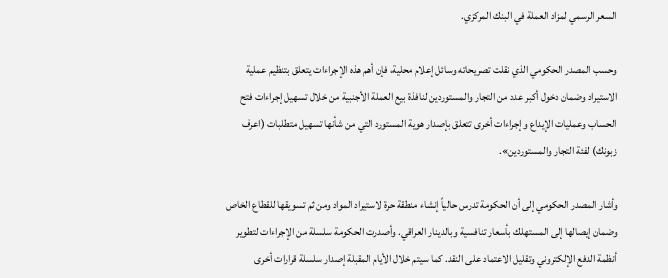السعر الرسمي لمزاد العملة في البنك المركزي.

وحسب المصدر الحكومي الذي نقلت تصريحاته وسائل إعلام محلية، فإن أهم هذه الإجراءات يتعلق بتنظيم عملية الاستيراد وضمان دخول أكبر عدد من التجار والمستوردين لنافذة بيع العملة الأجنبية من خلال تسهيل إجراءات فتح الحساب وعمليات الإيداع وإجراءات أخرى تتعلق بإصدار هوية المستورد التي من شأنها تسهيل متطلبات (اعرف زبونك) لفئة التجار والمستوردين».

وأشار المصدر الحكومي إلى أن الحكومة تدرس حالياً إنشاء منطقة حرة لاستيراد المواد ومن ثم تسويقها للقطاع الخاص وضمان إيصالها إلى المستهلك بأسعار تنافسية وبالدينار العراقي. وأصدرت الحكومة سلسلة من الإجراءات لتطوير أنظمة الدفع الإلكتروني وتقليل الاعتماد على النقد. كما سيتم خلال الأيام المقبلة إصدار سلسلة قرارات أخرى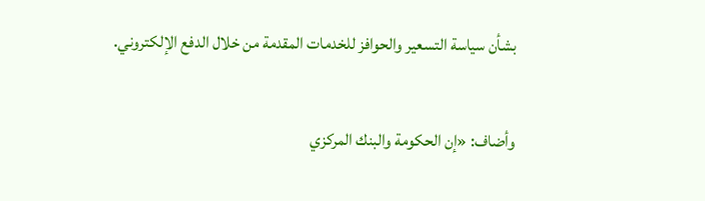بشأن سياسة التسعير والحوافز للخدمات المقدمة من خلال الدفع الإلكتروني.

وأضاف: «إن الحكومة والبنك المركزي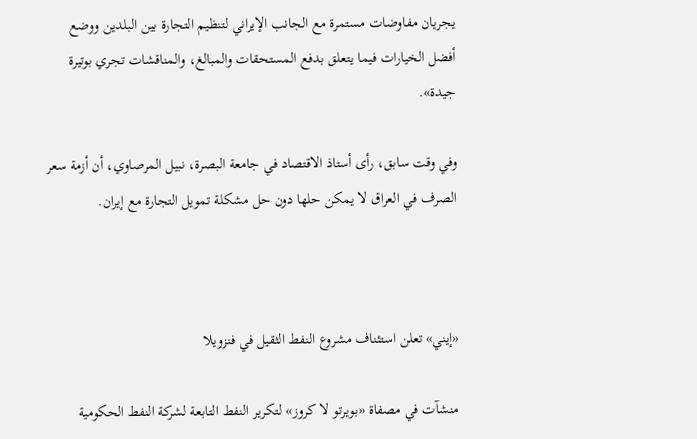يجريان مفاوضات مستمرة مع الجانب الإيراني لتنظيم التجارة بين البلدين ووضع أفضل الخيارات فيما يتعلق بدفع المستحقات والمبالغ، والمناقشات تجري بوتيرة جيدة».

وفي وقت سابق، رأى أستاذ الاقتصاد في جامعة البصرة، نبيل المرصاوي، أن أزمة سعر الصرف في العراق لا يمكن حلها دون حل مشكلة تمويل التجارة مع إيران.



«إيني» تعلن استئناف مشروع النفط الثقيل في فنزويلا

منشآت في مصفاة «بويرتو لا كروز» لتكرير النفط التابعة لشركة النفط الحكومية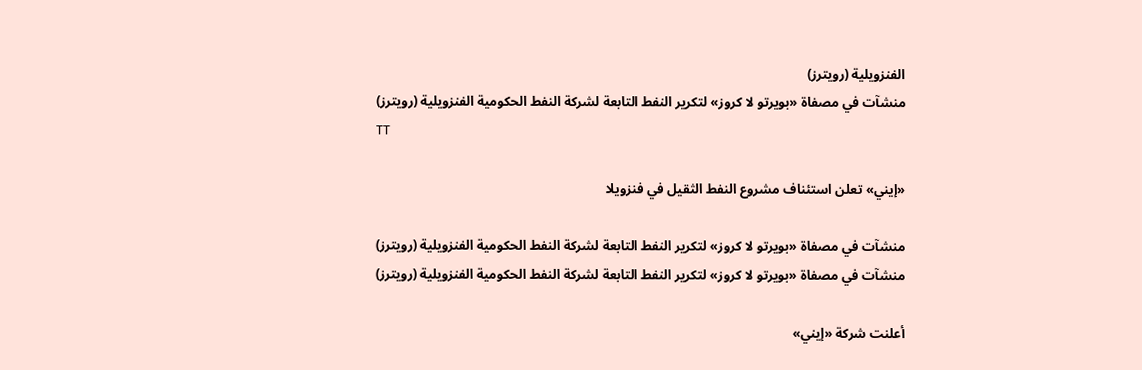الفنزويلية (رويترز)
منشآت في مصفاة «بويرتو لا كروز» لتكرير النفط التابعة لشركة النفط الحكومية الفنزويلية (رويترز)
TT

«إيني» تعلن استئناف مشروع النفط الثقيل في فنزويلا

منشآت في مصفاة «بويرتو لا كروز» لتكرير النفط التابعة لشركة النفط الحكومية الفنزويلية (رويترز)
منشآت في مصفاة «بويرتو لا كروز» لتكرير النفط التابعة لشركة النفط الحكومية الفنزويلية (رويترز)

أعلنت شركة «إيني»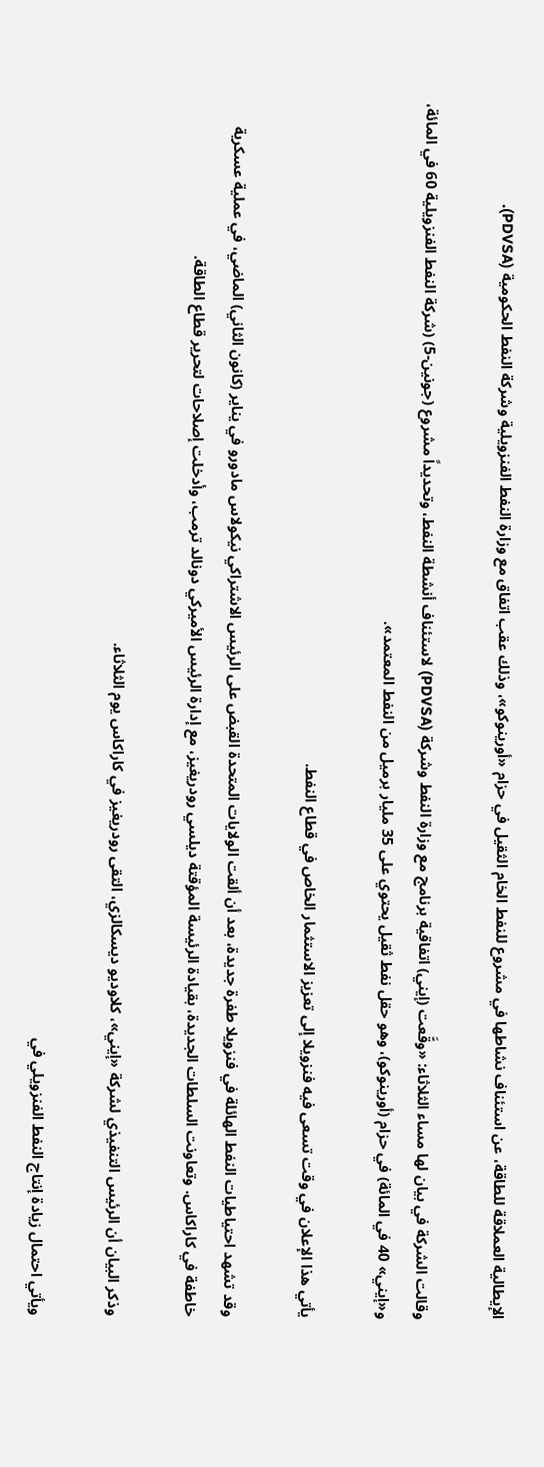الإيطالية العملاقة للطاقة، عن استئناف نشاطها في مشروع للنفط الخام الثقيل في حزام «أورينوكو»، وذلك عقب اتفاق مع وزارة النفط الفنزويلية وشركة النفط الحكومية (PDVSA).

وقالت الشركة في بيان لها مساء الثلاثاء: «وقَّعت (إيني) اتفاقية برنامج مع وزارة النفط وشركة (PDVSA) لاستئناف أنشطة النفط، وتحديداً مشروع (جونين-5) (شركة النفط الفنزويلية 60 في المائة، و«إيني» 40 في المائة) في حزام (أورينوكو)، وهو حقل نفط ثقيل يحتوي على 35 مليار برميل من النفط المعتمد».

يأتي هذا الإعلان في وقت تسعى فيه فنزويلا إلى تعزيز الاستثمار الخاص في قطاع النفط.

وقد تشهد احتياطيات النفط الهائلة في فنزويلا طفرة جديدة، بعد أن ألقت الولايات المتحدة القبض على الرئيس الاشتراكي نيكولاس مادورو في يناير (كانون الثاني) الماضي، في عملية عسكرية خاطفة في كاراكاس. وتعاونت السلطات الجديدة، بقيادة الرئيسة المؤقتة ديلسي رودريغيز، مع إدارة الرئيس الأميركي دونالد ترمب، وأدخلت إصلاحات لتحرير قطاع الطاقة.

وذكر البيان أن الرئيس التنفيذي لشركة «إيني»، كلاوديو ديسكالزي، التقى رودريغيز في كاراكاس يوم الثلاثاء.

ويأتي احتمال زيادة إنتاج النفط الفنزويلي في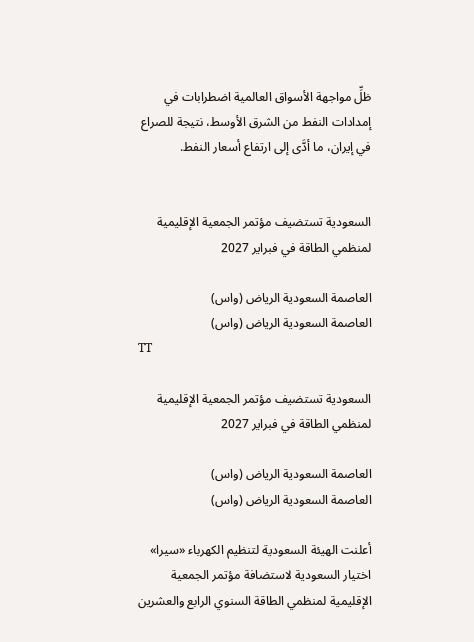ظلِّ مواجهة الأسواق العالمية اضطرابات في إمدادات النفط من الشرق الأوسط، نتيجة للصراع في إيران، ما أدَّى إلى ارتفاع أسعار النفط.


السعودية تستضيف مؤتمر الجمعية الإقليمية لمنظمي الطاقة في فبراير 2027

العاصمة السعودية الرياض (واس)
العاصمة السعودية الرياض (واس)
TT

السعودية تستضيف مؤتمر الجمعية الإقليمية لمنظمي الطاقة في فبراير 2027

العاصمة السعودية الرياض (واس)
العاصمة السعودية الرياض (واس)

أعلنت الهيئة السعودية لتنظيم الكهرباء «سيرا» اختيار السعودية لاستضافة مؤتمر الجمعية الإقليمية لمنظمي الطاقة السنوي الرابع والعشرين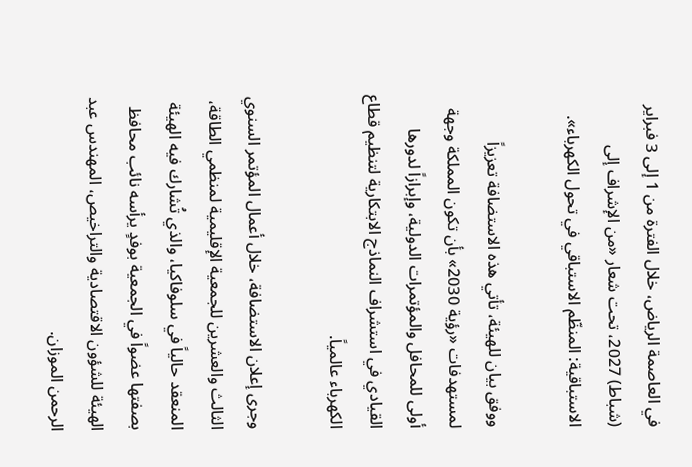في العاصمة الرياض، خلال الفترة من 1 إلى 3 فبراير (شباط) 2027، تحت شعار «من الإشراف إلى الاستباقية: المنظّم الاستباقي في تحول الكهرباء».

ووفق بيان للهيئة، تأتي هذه الاستضافة تعزيزاً لمستهدفات «رؤية 2030» بأن تكون المملكة وجهة أولى للمحافل والمؤتمرات الدولية، وإبرازاً لدورها القيادي في استشراف النماذج الابتكارية لتنظيم قطاع الكهرباء عالمياً.

وجرى إعلان الاستضافة، خلال أعمال المؤتمر السنوي الثالث والعشرين للجمعية الإقليمية لمنظمي الطاقة، المنعقد حالياً في سلوفاكيا، والذي تُشارك فيه الهيئة بصفتها عضواً في الجمعية بوفدٍ يرأسه نائب محافظ الهيئة للشؤون الاقتصادية والتراخيص، المهندس عبد الرحمن الموزان.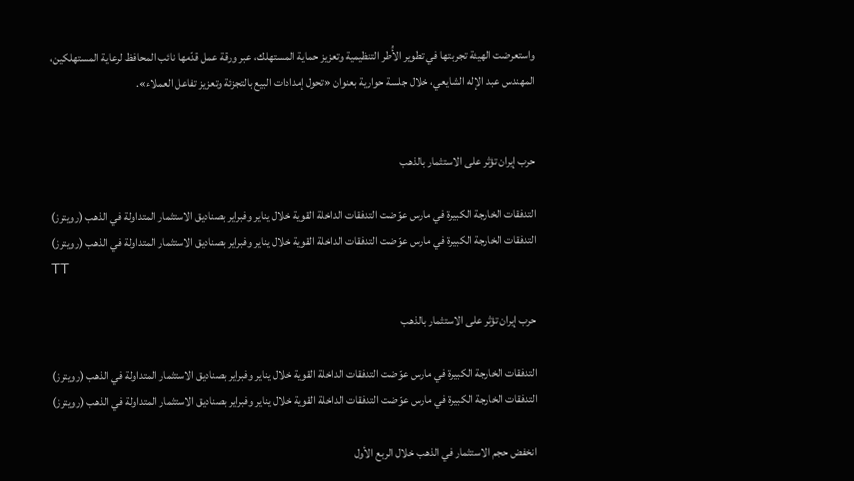واستعرضت الهيئة تجربتها في تطوير الأُطر التنظيمية وتعزيز حماية المستهلك، عبر ورقة عمل قدّمها نائب المحافظ لرعاية المستهلكين، المهندس عبد الإله الشايعي، خلال جلسة حوارية بعنوان «تحول إمدادات البيع بالتجزئة وتعزيز تفاعل العملاء».


حرب إيران تؤثر على الاستثمار بالذهب

التدفقات الخارجة الكبيرة في مارس عوّضت التدفقات الداخلة القوية خلال يناير وفبراير بصناديق الاستثمار المتداولة في الذهب (رويترز)
التدفقات الخارجة الكبيرة في مارس عوّضت التدفقات الداخلة القوية خلال يناير وفبراير بصناديق الاستثمار المتداولة في الذهب (رويترز)
TT

حرب إيران تؤثر على الاستثمار بالذهب

التدفقات الخارجة الكبيرة في مارس عوّضت التدفقات الداخلة القوية خلال يناير وفبراير بصناديق الاستثمار المتداولة في الذهب (رويترز)
التدفقات الخارجة الكبيرة في مارس عوّضت التدفقات الداخلة القوية خلال يناير وفبراير بصناديق الاستثمار المتداولة في الذهب (رويترز)

انخفض حجم الاستثمار في الذهب خلال الربع الأول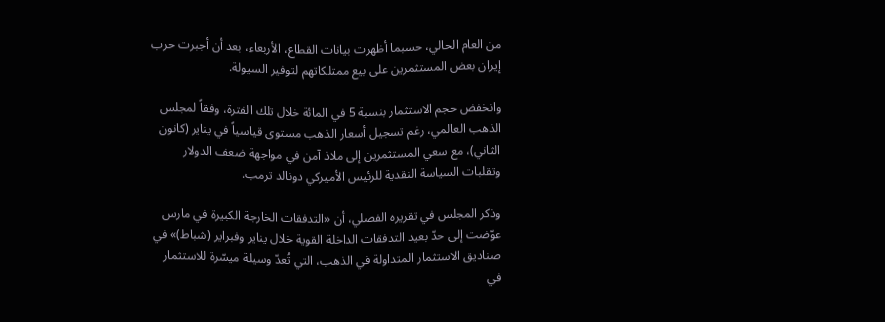من العام الحالي، حسبما أظهرت بيانات القطاع، الأربعاء، بعد أن أجبرت حرب إيران بعض المستثمرين على بيع ممتلكاتهم لتوفير السيولة.

وانخفض حجم الاستثمار بنسبة 5 في المائة خلال تلك الفترة، وفقاً لمجلس الذهب العالمي، رغم تسجيل أسعار الذهب مستوى قياسياً في يناير (كانون الثاني)، مع سعي المستثمرين إلى ملاذ آمن في مواجهة ضعف الدولار وتقلبات السياسة النقدية للرئيس الأميركي دونالد ترمب.

وذكر المجلس في تقريره الفصلي، أن «التدفقات الخارجة الكبيرة في مارس عوّضت إلى حدّ بعيد التدفقات الداخلة القوية خلال يناير وفبراير (شباط)» في صناديق الاستثمار المتداولة في الذهب، التي تُعدّ وسيلة ميسّرة للاستثمار في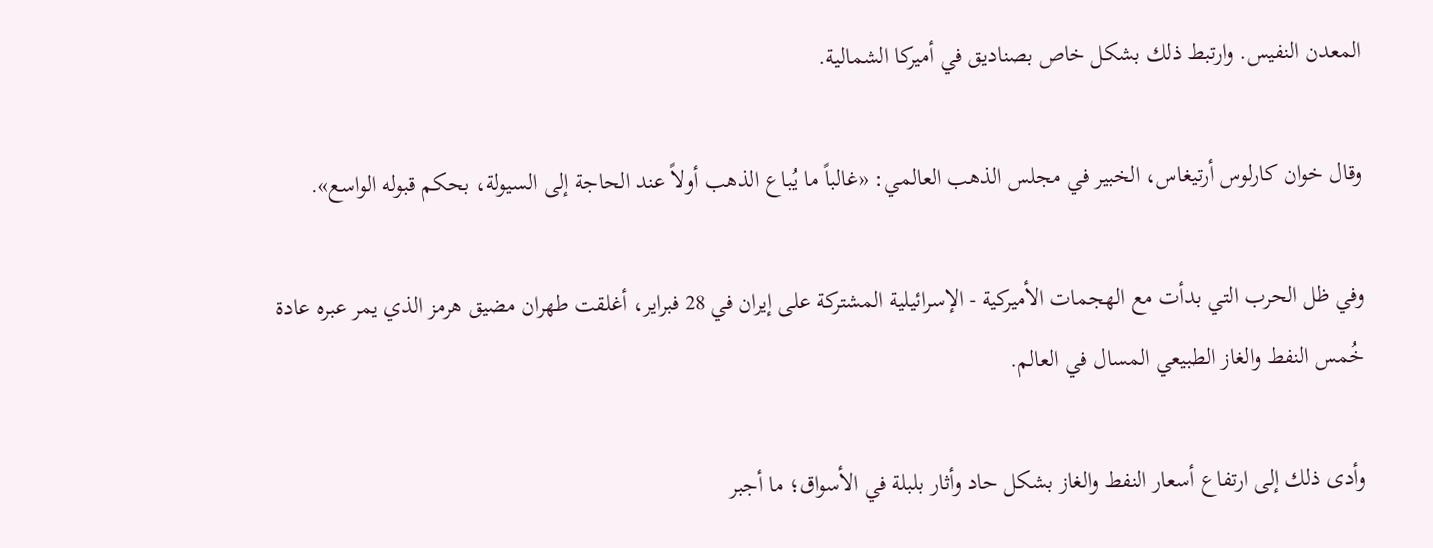المعدن النفيس. وارتبط ذلك بشكل خاص بصناديق في أميركا الشمالية.

وقال خوان كارلوس أرتيغاس، الخبير في مجلس الذهب العالمي: «غالباً ما يُباع الذهب أولاً عند الحاجة إلى السيولة، بحكم قبوله الواسع».

وفي ظل الحرب التي بدأت مع الهجمات الأميركية - الإسرائيلية المشتركة على إيران في 28 فبراير، أغلقت طهران مضيق هرمز الذي يمر عبره عادة خُمس النفط والغاز الطبيعي المسال في العالم.

وأدى ذلك إلى ارتفاع أسعار النفط والغاز بشكل حاد وأثار بلبلة في الأسواق؛ ما أجبر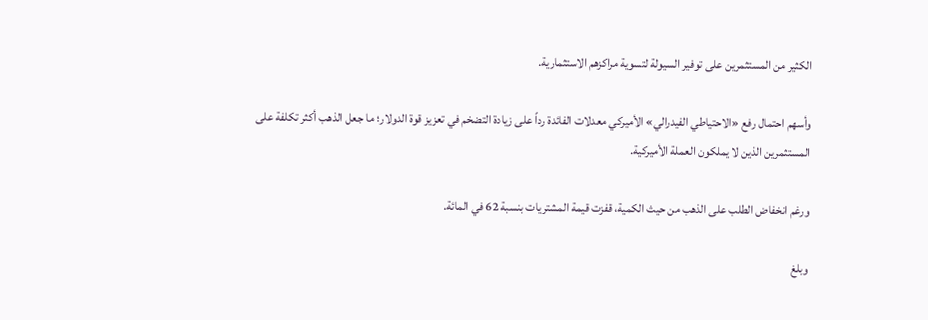الكثير من المستثمرين على توفير السيولة لتسوية مراكزهم الاستثمارية.

وأسهم احتمال رفع «الاحتياطي الفيدرالي» الأميركي معدلات الفائدة رداً على زيادة التضخم في تعزيز قوة الدولار؛ ما جعل الذهب أكثر تكلفة على المستثمرين الذين لا يملكون العملة الأميركية.

ورغم انخفاض الطلب على الذهب من حيث الكمية، قفزت قيمة المشتريات بنسبة 62 في المائة.

وبلغ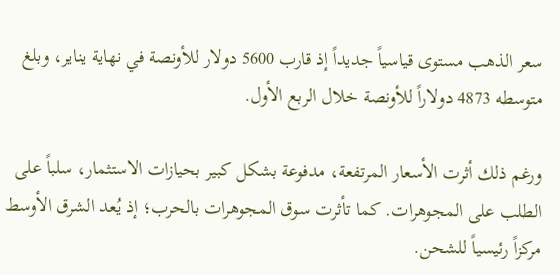سعر الذهب مستوى قياسياً جديداً إذ قارب 5600 دولار للأونصة في نهاية يناير، وبلغ متوسطه 4873 دولاراً للأونصة خلال الربع الأول.

ورغم ذلك أثرت الأسعار المرتفعة، مدفوعة بشكل كبير بحيازات الاستثمار، سلباً على الطلب على المجوهرات. كما تأثرت سوق المجوهرات بالحرب؛ إذ يُعد الشرق الأوسط مركزاً رئيسياً للشحن.